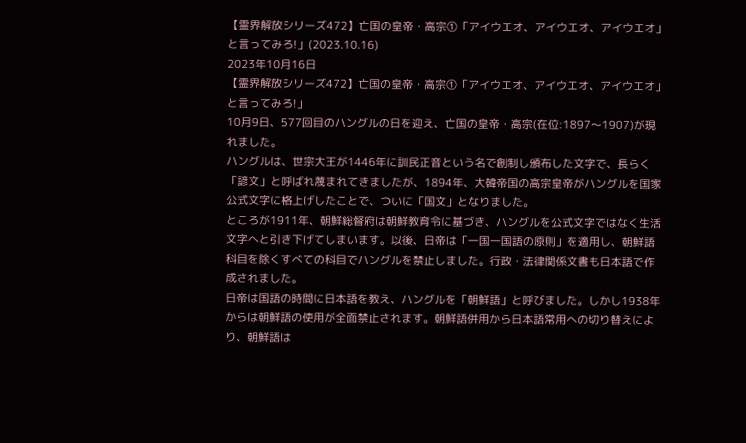【霊界解放シリーズ472】亡国の皇帝・高宗①「アイウエオ、アイウエオ、アイウエオ」と言ってみろ!」(2023.10.16)
2023年10月16日
【霊界解放シリーズ472】亡国の皇帝・高宗①「アイウエオ、アイウエオ、アイウエオ」と言ってみろ!」
10月9日、577回目のハングルの日を迎え、亡国の皇帝・高宗(在位:1897〜1907)が現れました。
ハングルは、世宗大王が1446年に訓民正音という名で創制し頒布した文字で、長らく「諺文」と呼ばれ蔑まれてきましたが、1894年、大韓帝国の高宗皇帝がハングルを国家公式文字に格上げしたことで、ついに「国文」となりました。
ところが1911年、朝鮮総督府は朝鮮教育令に基づき、ハングルを公式文字ではなく生活文字へと引き下げてしまいます。以後、日帝は「一国一国語の原則」を適用し、朝鮮語科目を除くすべての科目でハングルを禁止しました。行政・法律関係文書も日本語で作成されました。
日帝は国語の時間に日本語を教え、ハングルを「朝鮮語」と呼びました。しかし1938年からは朝鮮語の使用が全面禁止されます。朝鮮語併用から日本語常用への切り替えにより、朝鮮語は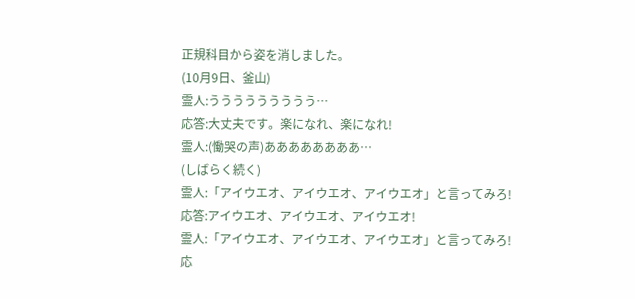正規科目から姿を消しました。
(10月9日、釜山)
霊人:ううううううううう…
応答:大丈夫です。楽になれ、楽になれ!
霊人:(慟哭の声)ああああああああ…
(しばらく続く)
霊人:「アイウエオ、アイウエオ、アイウエオ」と言ってみろ!
応答:アイウエオ、アイウエオ、アイウエオ!
霊人:「アイウエオ、アイウエオ、アイウエオ」と言ってみろ!
応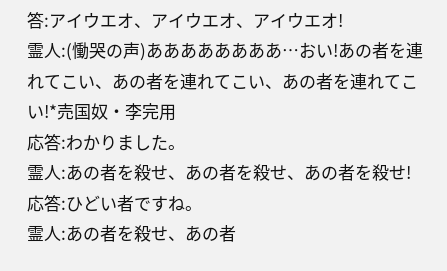答:アイウエオ、アイウエオ、アイウエオ!
霊人:(慟哭の声)ああああああああ…おい!あの者を連れてこい、あの者を連れてこい、あの者を連れてこい!*売国奴・李完用
応答:わかりました。
霊人:あの者を殺せ、あの者を殺せ、あの者を殺せ!
応答:ひどい者ですね。
霊人:あの者を殺せ、あの者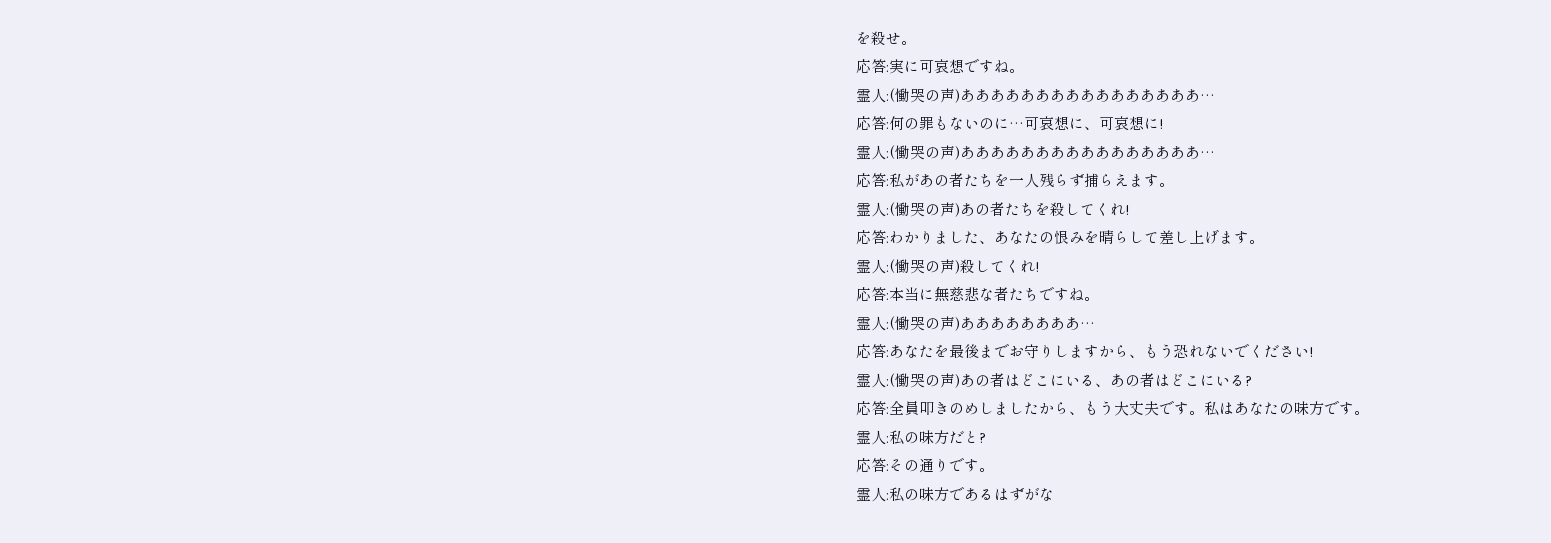を殺せ。
応答:実に可哀想ですね。
霊人:(慟哭の声)ああああああああああああああああ…
応答:何の罪もないのに…可哀想に、可哀想に!
霊人:(慟哭の声)ああああああああああああああああ…
応答:私があの者たちを一人残らず捕らえます。
霊人:(慟哭の声)あの者たちを殺してくれ!
応答:わかりました、あなたの恨みを晴らして差し上げます。
霊人:(慟哭の声)殺してくれ!
応答:本当に無慈悲な者たちですね。
霊人:(慟哭の声)ああああああああ…
応答:あなたを最後までお守りしますから、もう恐れないでください!
霊人:(慟哭の声)あの者はどこにいる、あの者はどこにいる?
応答:全員叩きのめしましたから、もう大丈夫です。私はあなたの味方です。
霊人:私の味方だと?
応答:その通りです。
霊人:私の味方であるはずがな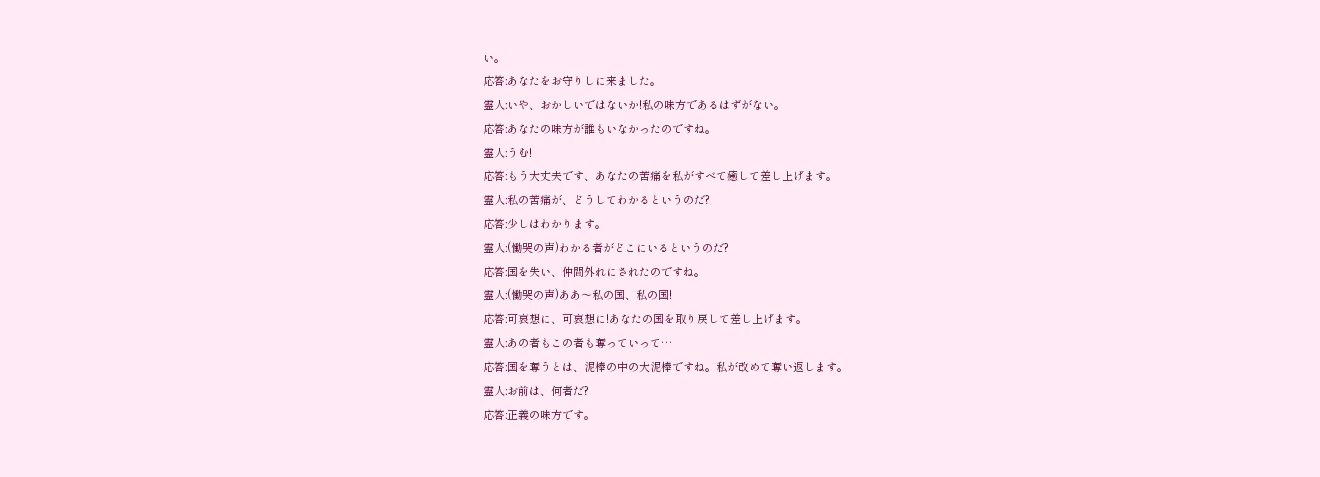い。
応答:あなたをお守りしに来ました。
霊人:いや、おかしいではないか!私の味方であるはずがない。
応答:あなたの味方が誰もいなかったのですね。
霊人:うむ!
応答:もう大丈夫です、あなたの苦痛を私がすべて癒して差し上げます。
霊人:私の苦痛が、どうしてわかるというのだ?
応答:少しはわかります。
霊人:(慟哭の声)わかる者がどこにいるというのだ?
応答:国を失い、仲間外れにされたのですね。
霊人:(慟哭の声)ああ〜私の国、私の国!
応答:可哀想に、可哀想に!あなたの国を取り戻して差し上げます。
霊人:あの者もこの者も奪っていって…
応答:国を奪うとは、泥棒の中の大泥棒ですね。私が改めて奪い返します。
霊人:お前は、何者だ?
応答:正義の味方です。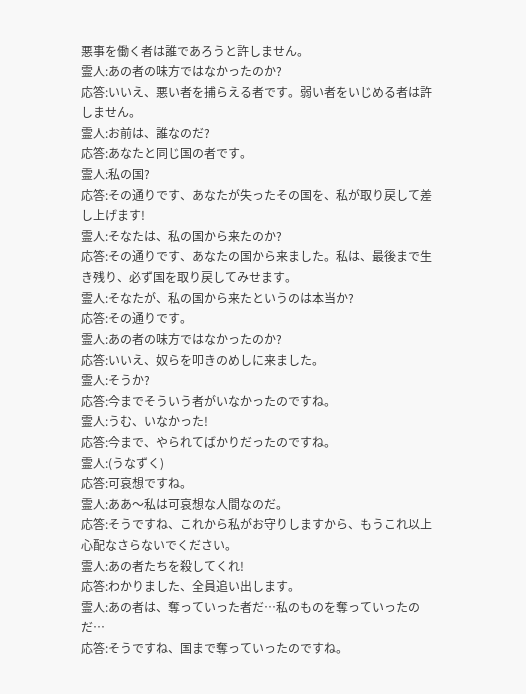悪事を働く者は誰であろうと許しません。
霊人:あの者の味方ではなかったのか?
応答:いいえ、悪い者を捕らえる者です。弱い者をいじめる者は許しません。
霊人:お前は、誰なのだ?
応答:あなたと同じ国の者です。
霊人:私の国?
応答:その通りです、あなたが失ったその国を、私が取り戻して差し上げます!
霊人:そなたは、私の国から来たのか?
応答:その通りです、あなたの国から来ました。私は、最後まで生き残り、必ず国を取り戻してみせます。
霊人:そなたが、私の国から来たというのは本当か?
応答:その通りです。
霊人:あの者の味方ではなかったのか?
応答:いいえ、奴らを叩きのめしに来ました。
霊人:そうか?
応答:今までそういう者がいなかったのですね。
霊人:うむ、いなかった!
応答:今まで、やられてばかりだったのですね。
霊人:(うなずく)
応答:可哀想ですね。
霊人:ああ〜私は可哀想な人間なのだ。
応答:そうですね、これから私がお守りしますから、もうこれ以上心配なさらないでください。
霊人:あの者たちを殺してくれ!
応答:わかりました、全員追い出します。
霊人:あの者は、奪っていった者だ…私のものを奪っていったのだ…
応答:そうですね、国まで奪っていったのですね。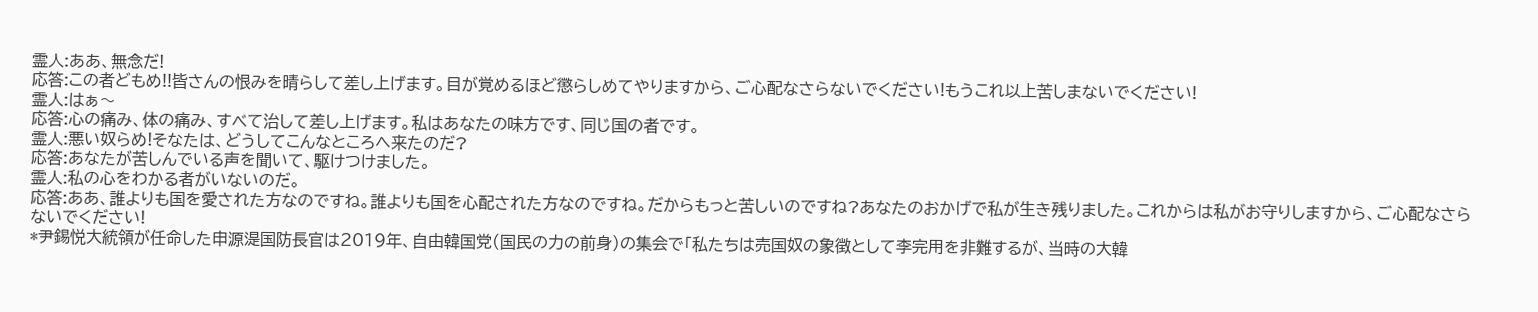霊人:ああ、無念だ!
応答:この者どもめ!!皆さんの恨みを晴らして差し上げます。目が覚めるほど懲らしめてやりますから、ご心配なさらないでください!もうこれ以上苦しまないでください!
霊人:はぁ〜
応答:心の痛み、体の痛み、すべて治して差し上げます。私はあなたの味方です、同じ国の者です。
霊人:悪い奴らめ!そなたは、どうしてこんなところへ来たのだ?
応答:あなたが苦しんでいる声を聞いて、駆けつけました。
霊人:私の心をわかる者がいないのだ。
応答:ああ、誰よりも国を愛された方なのですね。誰よりも国を心配された方なのですね。だからもっと苦しいのですね?あなたのおかげで私が生き残りました。これからは私がお守りしますから、ご心配なさらないでください!
*尹錫悦大統領が任命した申源湜国防長官は2019年、自由韓国党(国民の力の前身)の集会で「私たちは売国奴の象徴として李完用を非難するが、当時の大韓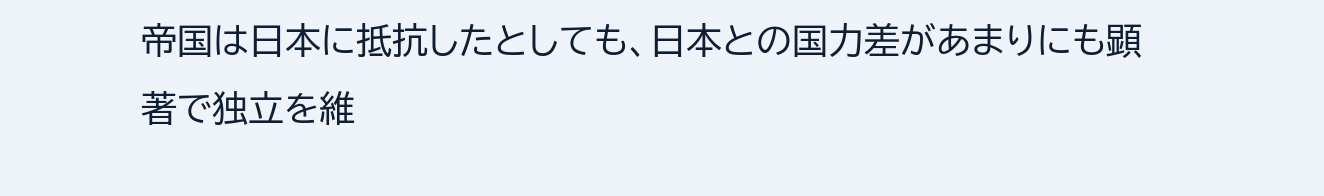帝国は日本に抵抗したとしても、日本との国力差があまりにも顕著で独立を維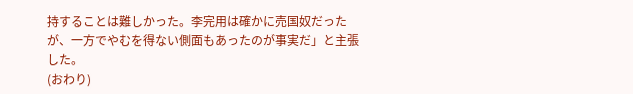持することは難しかった。李完用は確かに売国奴だったが、一方でやむを得ない側面もあったのが事実だ」と主張した。
(おわり)